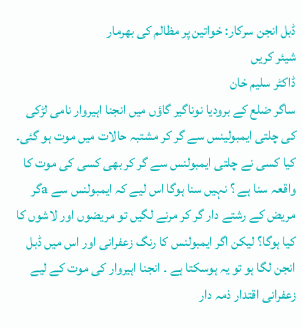ڈبل انجن سرکار: خواتین پر مظالم کی بھرمار
شیئر کریں
ڈاکٹر سلیم خان
ساگر ضلع کے برودیا نوناگیر گاؤں میں انجنا اہیروار نامی لڑکی کی چلتی ایمبولینس سے گر کر مشتبہ حالات میں موت ہو گئی۔ کیا کسی نے چلتی ایمبولنس سے گر کر بھی کسی کی موت کا واقعہ سنا ہے ؟ نہیں سنا ہوگا اس لیے کہ ایمبولنس سے aگر مریض کے رشتے دار گر کر مرنے لگیں تو مریضوں اور لاشوں کا کیا ہوگا؟ لیکن اگر ایمبولنس کا رنگ زعفرانی اور اس میں ڈبل انجن لگا ہو تو یہ ہوسکتا ہے ۔ انجنا اہیروار کی موت کے لیے زعفرانی اقتدار ذمہ دار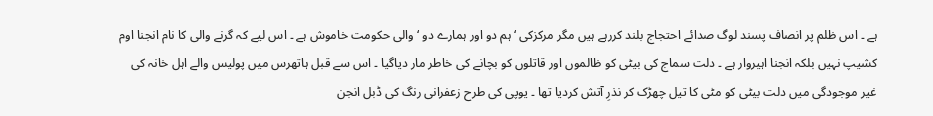ہے ۔ اس ظلم پر انصاف پسند لوگ صدائے احتجاج بلند کررہے ہیں مگر مرکزکی ‘ ہم دو اور ہمارے دو ‘ والی حکومت خاموش ہے ۔ اس لیے کہ گرنے والی کا نام انجنا اوم کشیپ نہیں بلکہ انجنا اہیروار ہے ۔ دلت سماج کی بیٹی کو ظالموں اور قاتلوں کو بچانے کی خاطر مار دیاگیا ۔ اس سے قبل ہاتھرس میں پولیس والے اہل خانہ کی غیر موجودگی میں دلت بیٹی کو مٹی کا تیل چھڑک کر نذرِ آتش کردیا تھا ۔ یوپی کی طرح زعفرانی رنگ کی ڈبل انجن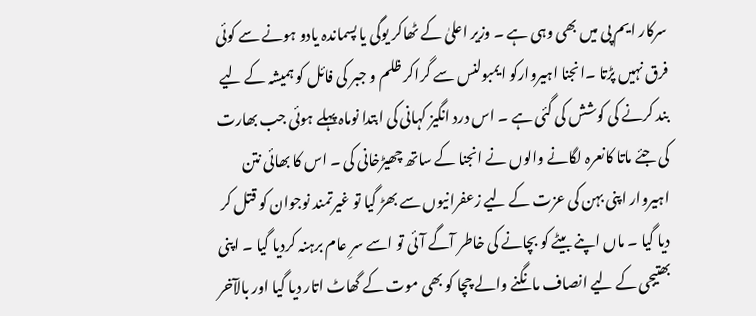سرکار ایم پی میں بھی وہی ہے ۔ وزیر اعلیٰ کے ٹھاکر یوگی یا پسماندہ یادو ہونے سے کوئی فرق نہیں پڑتا ۔انجنا اہیروارکو ایمبولنس سے گراکر ظلم و جبر کی فائل کو ہمیشہ کے لیے بند کرنے کی کوشش کی گئی ہے ۔ اس درد انگیز کہانی کی ابتدا نوماہ پہلے ہوئی جب بھارت کی جئے ماتا کانعرہ لگانے والوں نے انجنا کے ساتھ چھیڑخانی کی ۔ اس کا بھائی نتن اہیروار اپنی بہن کی عزت کے لیے زعفرانیوں سے بھڑ گیا تو غیرتمند نوجوان کو قتل کر دیا گیا ۔ ماں اپنے بیٹے کو بچانے کی خاطر آگے آئی تو اسے سرِ عام برہنہ کردیا گیا ۔ اپنی بھتیجی کے لیے انصاف مانگنے والے چچا کو بھی موت کے گھاٹ اتار دیا گیا اور بالآخر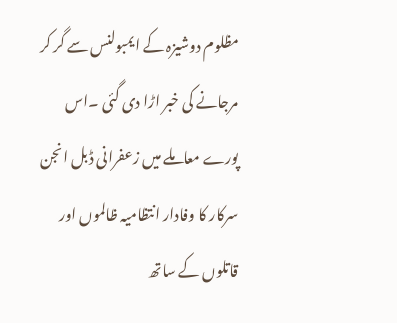مظلوم دوشیزہ کے ایمبولنس سے گر کر مرجانے کی خبر اڑا دی گئی ۔اس پورے معاملے میں زعفرانی ڈبل انجن سرکار کا وفادار انتظامیہ ظالموں اور قاتلوں کے ساتھ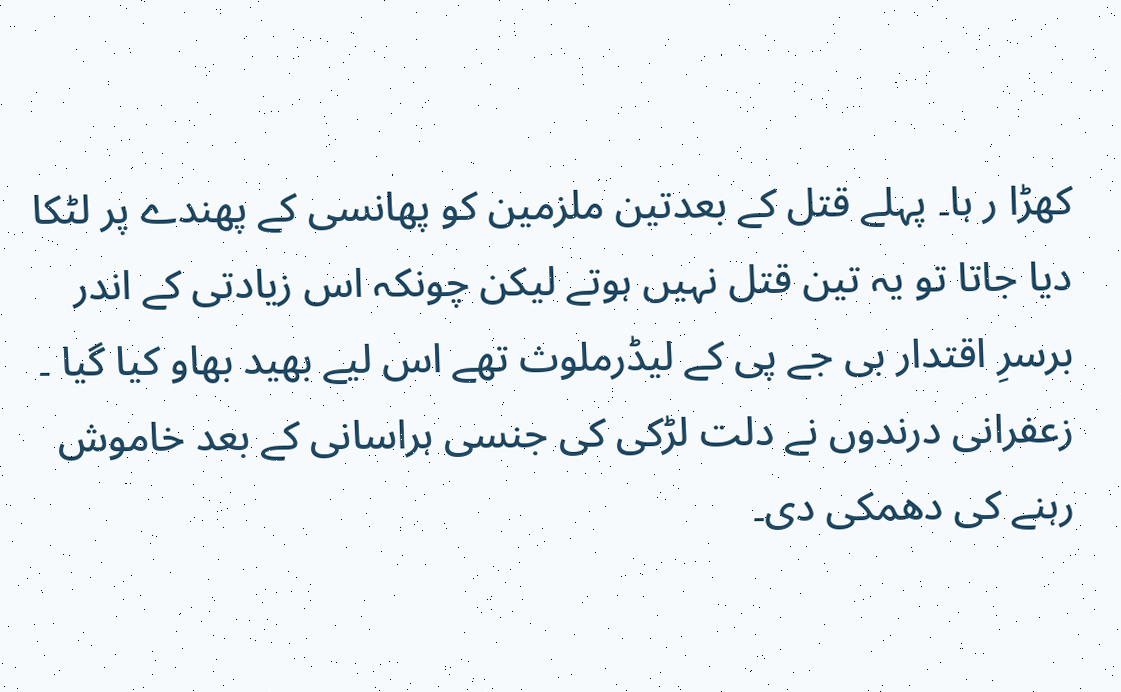کھڑا ر ہا۔ پہلے قتل کے بعدتین ملزمین کو پھانسی کے پھندے پر لٹکا دیا جاتا تو یہ تین قتل نہیں ہوتے لیکن چونکہ اس زیادتی کے اندر برسرِ اقتدار بی جے پی کے لیڈرملوث تھے اس لیے بھید بھاو کیا گیا ۔
زعفرانی درندوں نے دلت لڑکی کی جنسی ہراسانی کے بعد خاموش رہنے کی دھمکی دی۔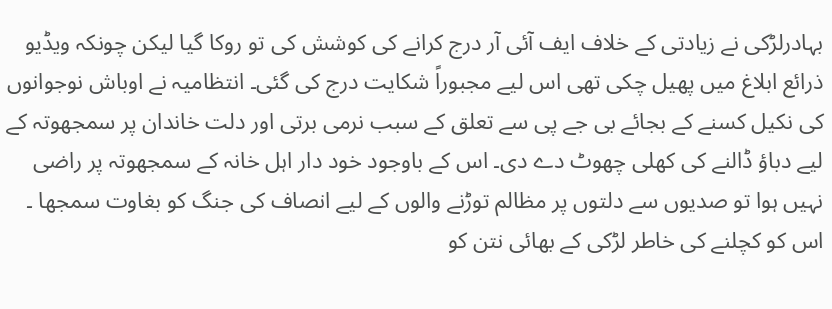بہادرلڑکی نے زیادتی کے خلاف ایف آئی آر درج کرانے کی کوشش کی تو روکا گیا لیکن چونکہ ویڈیو ذرائع ابلاغ میں پھیل چکی تھی اس لیے مجبوراً شکایت درج کی گئی۔ انتظامیہ نے اوباش نوجوانوں کی نکیل کسنے کے بجائے بی جے پی سے تعلق کے سبب نرمی برتی اور دلت خاندان پر سمجھوتہ کے لیے دباؤ ڈالنے کی کھلی چھوٹ دے دی۔ اس کے باوجود خود دار اہل خانہ کے سمجھوتہ پر راضی نہیں ہوا تو صدیوں سے دلتوں پر مظالم توڑنے والوں کے لیے انصاف کی جنگ کو بغاوت سمجھا ۔ اس کو کچلنے کی خاطر لڑکی کے بھائی نتن کو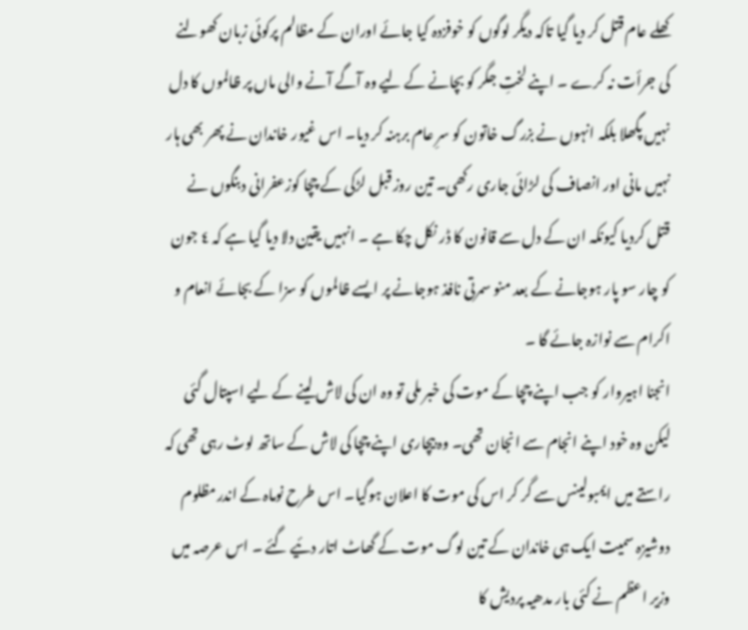کھلے عام قتل کر دیا گیا تاکہ دیگر لوگوں کو خوفزدہ کیا جائے اوران کے مظالم پرکوئی زبان کھولنے کی جرأت نہ کرے ۔ اپنے لختِ جگر کو بچانے کے لیے وہ آگے آنے والی ماں پر ظالموں کا دل نہیں پگھلا بلکہ انہوں نے بزرگ خاتون کو سرِ عام برہنہ کر دیا۔ اس غیور خاندان نے پھر بھی ہار نہیں مانی اور انصاف کی لڑائی جاری رکھی۔ تین روز قبل لڑکی کے چچا کوزعفرانی دبنگوں نے قتل کردیا کیونکہ ان کے دل سے قانون کا ڈر نکل چکا ہے ۔ انہیں یقین دلا دیا گیا ہے کہ ٤ جون کو چار سو پار ہوجانے کے بعد منو سمرتی نافذ ہوجانے پر ایسے ظالموں کو سزا کے بجائے انعام و اکرام سے نوازہ جائے گا ۔
انجنا اہیروار کو جب اپنے چچا کے موت کی خبر ملی تو وہ ان کی لاش لینے کے لیے اسپتال گئی لیکن وہ خود اپنے انجام سے انجان تھی۔ وہ بیچاری اپنے چچا کی لاش کے ساتھ لوٹ رہی تھی کہ راستے میں ایمبولینس سے گر کر اس کی موت کا اعلان ہوگیا۔ اس طرح نوماہ کے اندرمظلوم دوشیزہ سمیت ایک ہی خاندان کے تین لوگ موت کے گھاٹ اتار دئیے گئے ۔ اس عرصہ میں وزیر اعظم نے کئی بار مدھیہ پردیش کا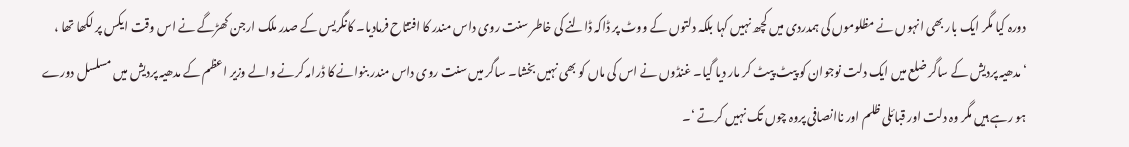دورہ کیا مگر ایک بار بھی انہوں نے مظلوموں کی ہمدردی میں کچھ نہیں کہا بلکہ دلتوں کے ووٹ پر ڈاکہ ڈالنے کی خاطر سنت روی داس مندر کا افتتاح فرمادیا۔ کانگریس کے صدر ملک ارجن کھڑگے نے اس وقت ایکس پر لکھا تھا ، ‘مدھیہ پردیش کے ساگر ضلع میں ایک دلت نوجوان کو پیٹ پیٹ کر مار دیا گیا۔ غنڈوں نے اس کی ماں کو بھی نہیں بخشا۔ ساگر میں سنت روی داس مندر بنوانے کا ڈرامہ کرنے والے وزیر اعظم کے مدھیہ پردیش میں مسلسل دورے ہو رہے ہیں مگر وہ دلت اور قبائلی ظلم اور ناانصافی پروہ چوں تک نہیں کرتے ‘۔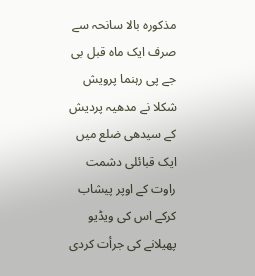مذکورہ بالا سانحہ سے صرف ایک ماہ قبل بی جے پی رہنما پرویش شکلا نے مدھیہ پردیش کے سیدھی ضلع میں ایک قبائلی دشمت راوت کے اوپر پیشاب کرکے اس کی ویڈیو پھیلانے کی جرأت کردی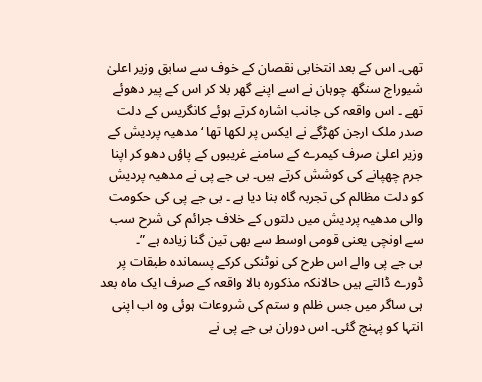تھی۔ اس کے بعد انتخابی نقصان کے خوف سے سابق وزیر اعلیٰ شیوراج سنگھ چوہان نے اسے اپنے گھر بلا کر اس کے پیر دھوئے تھے ۔ اس واقعہ کی جانب اشارہ کرتے ہوئے کانگریس کے دلت صدر ملک ارجن کھڑگے نے ایکس پر لکھا تھا ‘مدھیہ پردیش کے وزیر اعلیٰ صرف کیمرے کے سامنے غریبوں کے پاؤں دھو کر اپنا جرم چھپانے کی کوشش کرتے ہیں۔ بی جے پی نے مدھیہ پردیش کو دلت مظالم کی تجربہ گاہ بنا دیا ہے ۔ بی جے پی کی حکومت والی مدھیہ پردیش میں دلتوں کے خلاف جرائم کی شرح سب سے اونچی یعنی قومی اوسط سے بھی تین گنا زیادہ ہے ”۔
بی جے پی والے اس طرح کی نوٹنکی کرکے پسماندہ طبقات پر ڈورے ڈالتے ہیں حالانکہ مذکورہ بالا واقعہ کے صرف ایک ماہ بعد ہی ساگر میں جس ظلم و ستم کی شروعات ہوئی وہ اب اپنی انتہا کو پہنچ گئی۔ اس دوران بی جے پی نے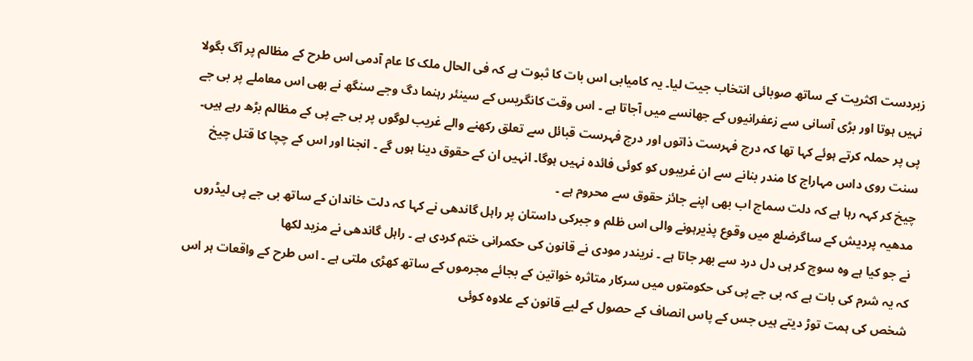زبردست اکثریت کے ساتھ صوبائی انتخاب جیت لیا۔ یہ کامیابی اس بات کا ثبوت ہے کہ فی الحال ملک کا عام آدمی اس طرح کے مظالم پر آگ بگولا نہیں ہوتا اور بڑی آسانی سے زعفرانیوں کے جھانسے میں آجاتا ہے ۔ اس وقت کانگریس کے سینئر رہنما دگ وجے سنگھ نے بھی اس معاملے پر بی جے پی پر حملہ کرتے ہوئے کہا تھا کہ درج فہرست ذاتوں اور درج فہرست قبائل سے تعلق رکھنے والے غریب لوگوں پر بی جے پی کے مظالم بڑھ رہے ہیں۔ سنت روی داس مہاراج کا مندر بنانے سے ان غریبوں کو کوئی فائدہ نہیں ہوگا۔ انہیں ان کے حقوق دینا ہوں گے ۔ انجنا اور اس کے چچا کا قتل چیخ چیخ کر کہہ رہا ہے کہ دلت سماج اب بھی اپنے جائز حقوق سے محروم ہے ۔
مدھیہ پردیش کے ساگرضلع میں وقوع پذیرہونے والی اس ظلم و جبرکی داستان پر راہل گاندھی نے کہا کہ دلت خاندان کے ساتھ بی جے پی لیڈروں نے جو کیا ہے وہ سوچ کر ہی دل درد سے بھر جاتا ہے ۔ نریندر مودی نے قانون کی حکمرانی ختم کردی ہے ۔ راہل گاندھی نے مزید لکھا
کہ یہ شرم کی بات ہے کہ بی جے پی کی حکومتوں میں سرکار متاثرہ خواتین کے بجائے مجرموں کے ساتھ کھڑی ملتی ہے ۔ اس طرح کے واقعات ہر اس شخص کی ہمت توڑ دیتے ہیں جس کے پاس انصاف کے حصول کے لیے قانون کے علاوہ کوئی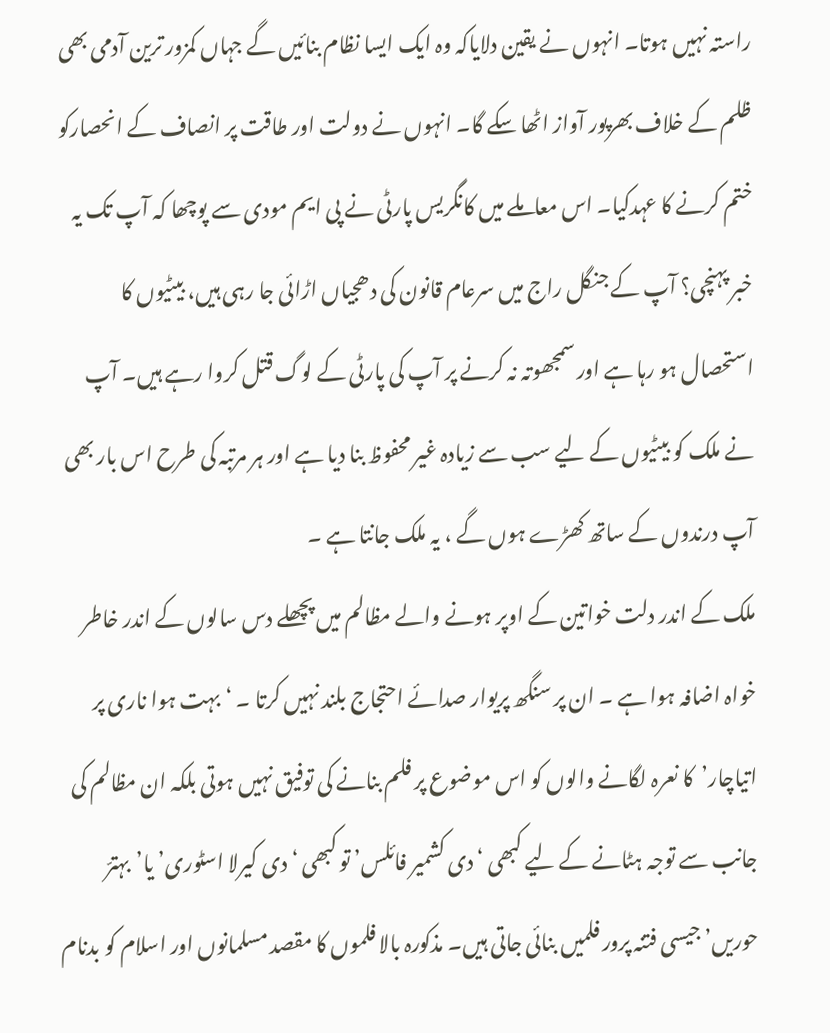راستہ نہیں ہوتا۔ انہوں نے یقین دلایاکہ وہ ایک ایسا نظام بنائیں گے جہاں کمزور ترین آدمی بھی ظلم کے خلاف بھرپور آواز اٹھا سکے گا۔ انہوں نے دولت اور طاقت پر انصاف کے انحصارکو ختم کرنے کا عہدکیا۔ اس معاملے میں کانگریس پارٹی نے پی ایم مودی سے پوچھا کہ آپ تک یہ خبر پہنچی؟ آپ کے جنگل راج میں سرعام قانون کی دھجیاں اڑائی جا رہی ہیں، بیٹیوں کا استحصال ہو رہا ہے اور سمجھوتہ نہ کرنے پر آپ کی پارٹی کے لوگ قتل کروا رہے ہیں۔ آپ نے ملک کو بیٹیوں کے لیے سب سے زیادہ غیر محفوظ بنا دیا ہے اور ہر مرتبہ کی طرح اس بار بھی آپ درندوں کے ساتھ کھڑے ہوں گے ، یہ ملک جانتا ہے ۔
ملک کے اندر دلت خواتین کے اوپر ہونے والے مظالم میں پچھلے دس سالوں کے اندر خاطر خواہ اضافہ ہوا ہے ۔ ان پر سنگھ پریوار صدائے احتجاج بلند نہیں کرتا ۔ ‘بہت ہوا ناری پر اتیاچار’کا نعرہ لگانے والوں کو اس موضوع پر فلم بنانے کی توفیق نہیں ہوتی بلکہ ان مظالم کی جانب سے توجہ ہٹانے کے لیے کبھی ‘دی کشمیر فائلس’ تو کبھی ‘دی کیرلا اسٹوری’ یا’بہترّ حوریں’ جیسی فتنہ پرور فلمیں بنائی جاتی ہیں۔ مذکورہ بالا فلموں کا مقصد مسلمانوں اور اسلام کو بدنام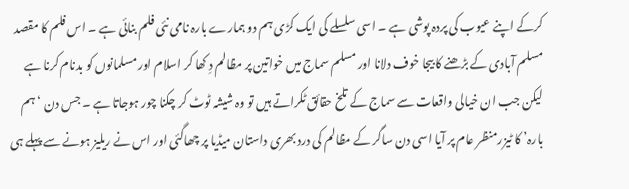کرکے اپنے عیوب کی پردہ پوشی ہے ۔ اسی سلسلے کی ایک کڑی ہم دو ہمارے بارہ نامی نئی فلم بنائی ہے ۔ اس فلم کا مقصد مسلم آبادی کے بڑھنے کا بیجا خوف دلانا اور مسلم سماج میں خواتین پر مظالم دِ کھا کر اسلام اور مسلمانوں کو بدنام کرنا ہے لیکن جب ان خیالی واقعات سے سماج کے تلخ حقائق ٹکراتے ہیں تو وہ شیشہ ٹوٹ کر چکنا چور ہوجاتا ہے ۔ جس دن ‘ہم بارہ’ کا ٹیزرمنظر عام پر آیا اسی دن ساگر کے مظالم کی درد بھری داستان میڈیا پر چھاگئی اور اس نے ریلیز ہونے سے پہلے ہی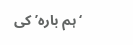‘ہم بارہ’ کی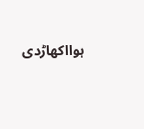ہوااکھاڑدی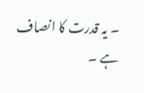۔ یہ قدرت کا انصاف ہے ۔